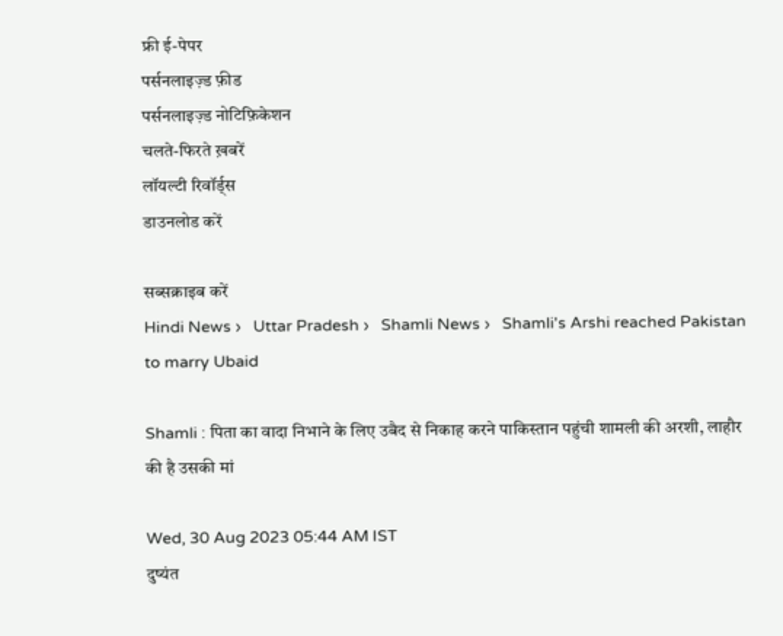फ्री ई-पेपर
पर्सनलाइज़्ड फ़ीड
पर्सनलाइज़्ड नोटिफ़िकेशन
चलते-फिरते ख़बरें
लॉयल्टी रिवॉर्ड्स
डाउनलोड करें

सब्सक्राइब करें
Hindi News ›   Uttar Pradesh ›   Shamli News ›   Shamli's Arshi reached Pakistan to marry Ubaid

Shamli : पिता का वादा निभाने के लिए उबैद से निकाह करने पाकिस्तान पहुंची शामली की अरशी, लाहौर की है उसकी मां

Wed, 30 Aug 2023 05:44 AM IST
दुष्यंत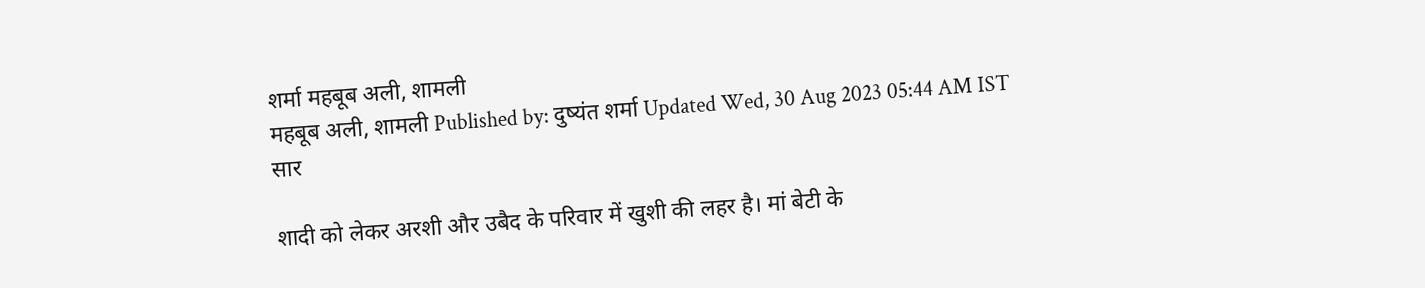शर्मा महबूब अली, शामली
महबूब अली, शामली Published by: दुष्यंत शर्मा Updated Wed, 30 Aug 2023 05:44 AM IST
सार

शादी को लेकर अरशी और उबैद के परिवार में खुशी की लहर है। मां बेटी के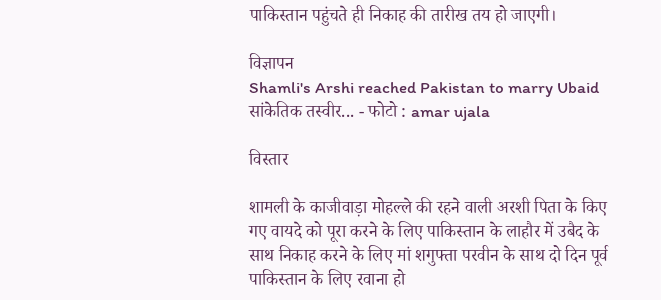पाकिस्तान पहुंचते ही निकाह की तारीख तय हो जाएगी।

विज्ञापन
Shamli's Arshi reached Pakistan to marry Ubaid
सांकेतिक तस्वीर... - फोटो : amar ujala

विस्तार

शामली के काजीवाड़ा मोहल्ले की रहने वाली अरशी पिता के किए गए वायदे को पूरा करने के लिए पाकिस्तान के लाहौर में उबैद के साथ निकाह करने के लिए मां शगुफ्ता परवीन के साथ दो दिन पूर्व पाकिस्तान के लिए रवाना हो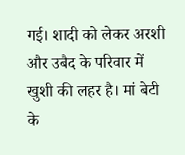गई। शादी को लेकर अरशी और उबैद के परिवार में खुशी की लहर है। मां बेटी के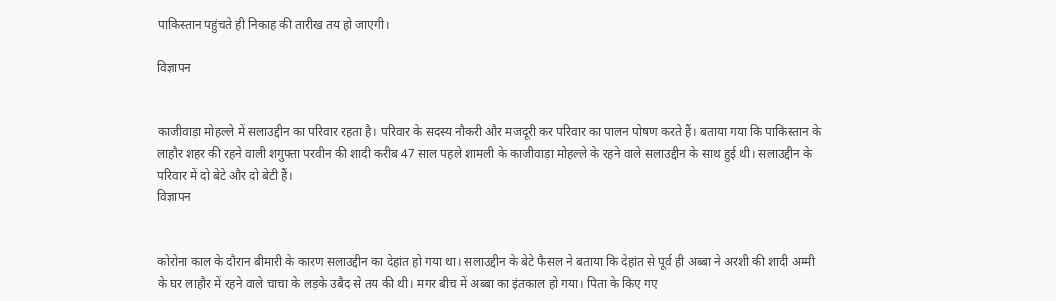पाकिस्तान पहुंचते ही निकाह की तारीख तय हो जाएगी।

विज्ञापन


काजीवाड़ा मोहल्ले में सलाउद्दीन का परिवार रहता है। परिवार के सदस्य नौकरी और मजदूरी कर परिवार का पालन पोषण करते हैं। बताया गया कि पाकिस्तान के लाहौर शहर की रहने वाली शगुफ्ता परवीन की शादी करीब 47 साल पहले शामली के काजीवाड़ा मोहल्ले के रहने वाले सलाउद्दीन के साथ हुई थी। सलाउद्दीन के परिवार में दो बेटे और दो बेटी हैं।
विज्ञापन


कोरोना काल के दौरान बीमारी के कारण सलाउद्दीन का देहांत हो गया था। सलाउद्दीन के बेटे फैसल ने बताया कि देहांत से पूर्व ही अब्बा ने अरशी की शादी अम्मी के घर लाहौर में रहने वाले चाचा के लड़के उबैद से तय की थी। मगर बीच में अब्बा का इंतकाल हो गया। पिता के किए गए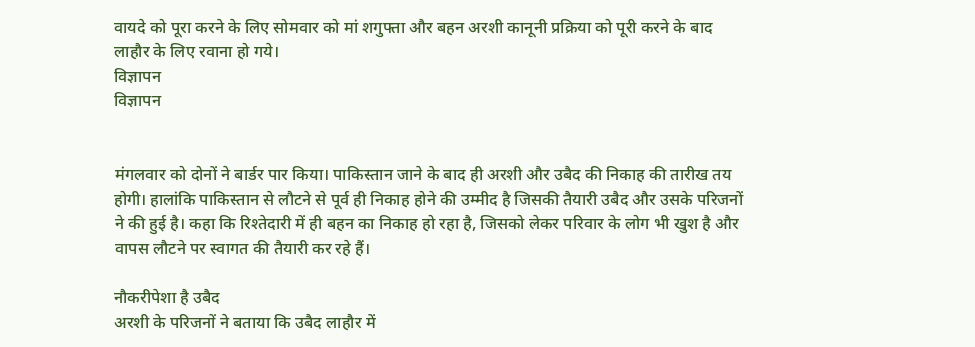वायदे को पूरा करने के लिए सोमवार को मां शगुफ्ता और बहन अरशी कानूनी प्रक्रिया को पूरी करने के बाद लाहौर के लिए रवाना हो गये।
विज्ञापन
विज्ञापन


मंगलवार को दोनों ने बार्डर पार किया। पाकिस्तान जाने के बाद ही अरशी और उबैद की निकाह की तारीख तय होगी। हालांकि पाकिस्तान से लौटने से पूर्व ही निकाह होने की उम्मीद है जिसकी तैयारी उबैद और उसके परिजनों ने की हुई है। कहा कि रिश्तेदारी में ही बहन का निकाह हो रहा है, जिसको लेकर परिवार के लोग भी खुश है और वापस लौटने पर स्वागत की तैयारी कर रहे हैं।

नौकरीपेशा है उबैद
अरशी के परिजनों ने बताया कि उबैद लाहौर में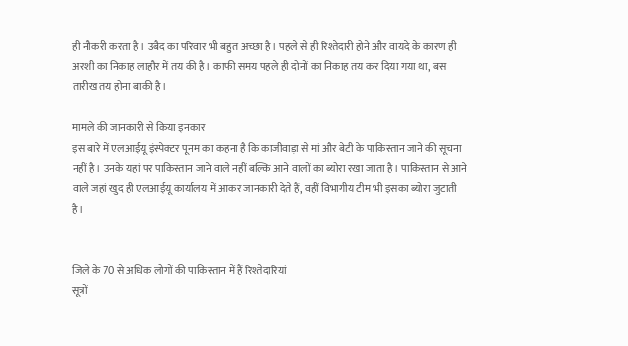ही नौकरी करता है। उबैद का परिवार भी बहुत अच्छा है। पहले से ही रिश्तेदारी होने और वायदे के कारण ही अरशी का निकाह लाहौर में तय की है। काफी समय पहले ही दोनों का निकाह तय कर दिया गया था, बस तारीख तय होना बाकी है।

मामले की जानकारी से किया इनकार
इस बारे में एलआईयू इंस्पेक्टर पूनम का कहना है कि काजीवाड़ा से मां और बेटी के पाकिस्तान जाने की सूचना नहीं है। उनके यहां पर पाकिस्तान जाने वाले नहीं बल्कि आने वालों का ब्योरा रखा जाता है। पाकिस्तान से आने वाले जहां खुद ही एलआईयू कार्यालय में आकर जानकारी देते हैं, वहीं विभागीय टीम भी इसका ब्योरा जुटाती है।


जिले के 70 से अधिक लोगों की पाकिस्तान में हैं रिश्तेदारियां
सूत्रों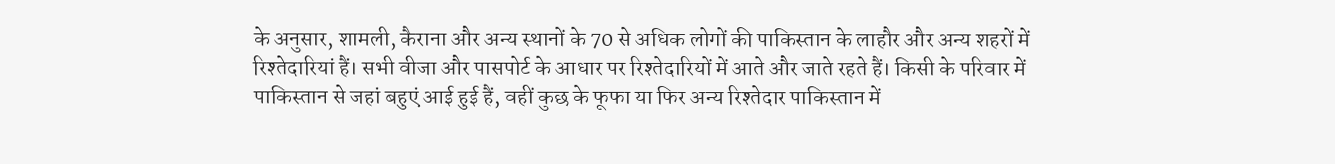के अनुसार, शामली, कैराना और अन्य स्थानों के 70 से अधिक लोगों की पाकिस्तान के लाहौर और अन्य शहरों में रिश्तेदारियां हैं। सभी वीजा और पासपोर्ट के आधार पर रिश्तेदारियों में आते और जाते रहते हैं। किसी के परिवार में पाकिस्तान से जहां बहुएं आई हुई हैं, वहीं कुछ के फूफा या फिर अन्य रिश्तेदार पाकिस्तान में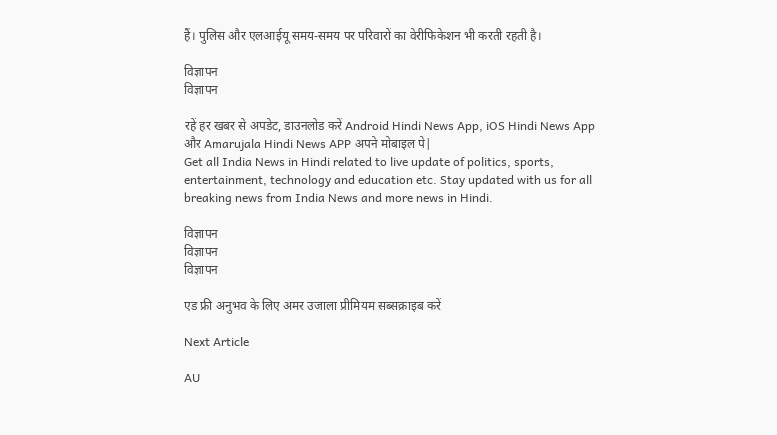हैं। पुलिस और एलआईयू समय-समय पर परिवारों का वेरीफिकेशन भी करती रहती है।

विज्ञापन
विज्ञापन

रहें हर खबर से अपडेट, डाउनलोड करें Android Hindi News App, iOS Hindi News App और Amarujala Hindi News APP अपने मोबाइल पे|
Get all India News in Hindi related to live update of politics, sports, entertainment, technology and education etc. Stay updated with us for all breaking news from India News and more news in Hindi.

विज्ञापन
विज्ञापन
विज्ञापन

एड फ्री अनुभव के लिए अमर उजाला प्रीमियम सब्सक्राइब करें

Next Article

AU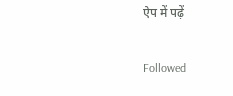ऐप में पढ़ें

Followed